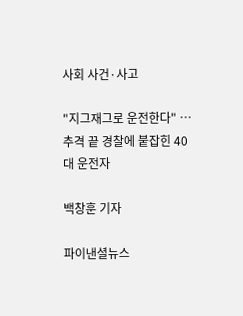사회 사건·사고

"지그재그로 운전한다" … 추격 끝 경찰에 붙잡힌 40대 운전자

백창훈 기자

파이낸셜뉴스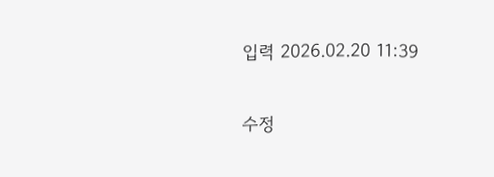입력 2026.02.20 11:39

수정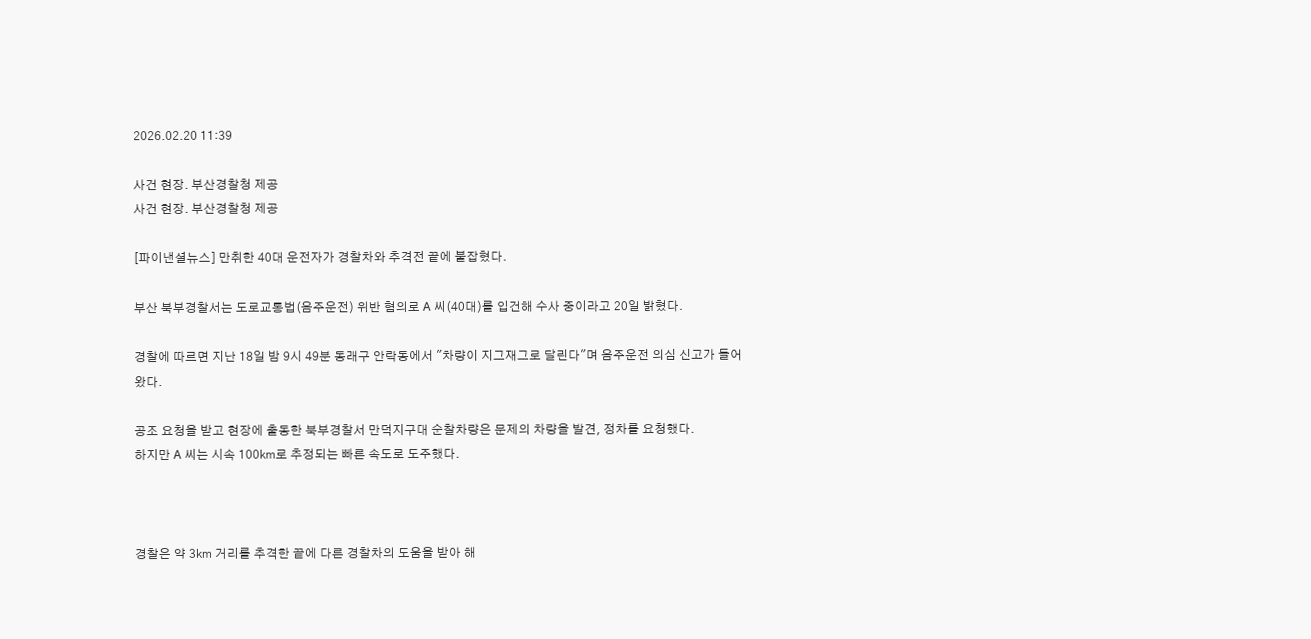2026.02.20 11:39

사건 현장. 부산경찰청 제공
사건 현장. 부산경찰청 제공

[파이낸셜뉴스] 만취한 40대 운전자가 경찰차와 추격전 끝에 붙잡혔다.

부산 북부경찰서는 도로교통법(음주운전) 위반 혐의로 A 씨(40대)를 입건해 수사 중이라고 20일 밝혔다.

경찰에 따르면 지난 18일 밤 9시 49분 동래구 안락동에서 "차량이 지그재그로 달린다"며 음주운전 의심 신고가 들어왔다.

공조 요청을 받고 현장에 출동한 북부경찰서 만덕지구대 순찰차량은 문제의 차량을 발견, 정차를 요청했다.
하지만 A 씨는 시속 100㎞로 추정되는 빠른 속도로 도주했다.



경찰은 약 3㎞ 거리를 추격한 끝에 다른 경찰차의 도움을 받아 해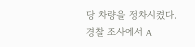당 차량을 정차시켰다.
경찰 조사에서 A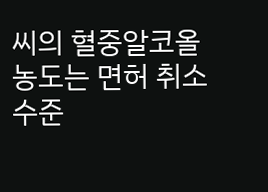씨의 혈중알코올농도는 면허 취소 수준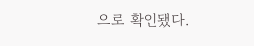으로 확인됐다.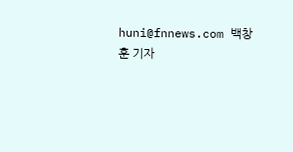huni@fnnews.com 백창훈 기자